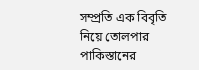সম্প্রতি এক বিবৃতি নিয়ে তোলপার পাকিস্তানের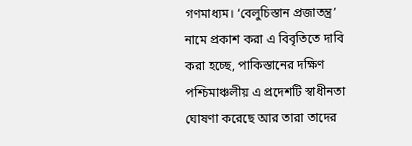গণমাধ্যম। ‘বেলুচিস্তান প্রজাতন্ত্র’ নামে প্রকাশ করা এ বিবৃতিতে দাবি করা হচ্ছে, পাকিস্তানের দক্ষিণ পশ্চিমাঞ্চলীয় এ প্রদেশটি স্বাধীনতা ঘোষণা করেছে আর তারা তাদের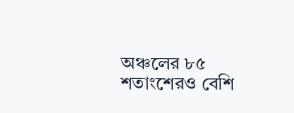অঞ্চলের ৮৫ শতাংশেরও বেশি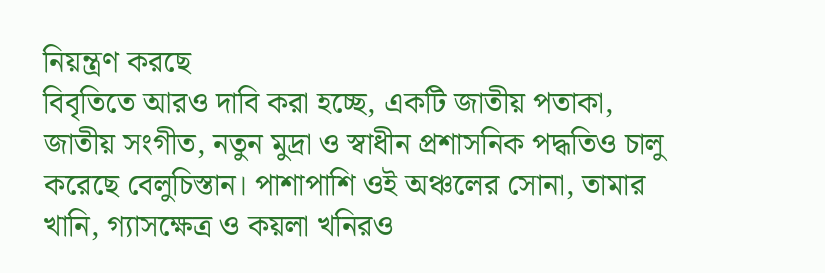নিয়ন্ত্রণ করছে
বিবৃতিতে আরও দাবি করা হচ্ছে, একটি জাতীয় পতাকা, জাতীয় সংগীত, নতুন মুদ্রা ও স্বাধীন প্রশাসনিক পদ্ধতিও চালু করেছে বেলুচিস্তান। পাশাপাশি ওই অঞ্চলের সোনা, তামার খানি, গ্যাসক্ষেত্র ও কয়লা খনিরও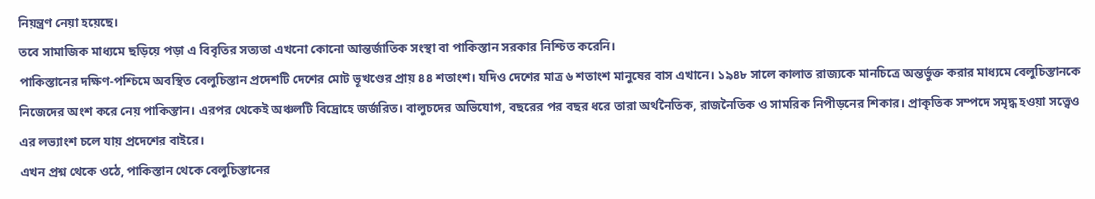নিয়ন্ত্রণ নেয়া হয়েছে।
তবে সামাজিক মাধ্যমে ছড়িয়ে পড়া এ বিবৃতির সত্যতা এখনো কোনো আন্তর্জাতিক সংস্থা বা পাকিস্তান সরকার নিশ্চিত করেনি।
পাকিস্তানের দক্ষিণ-পশ্চিমে অবস্থিত বেলুচিস্তান প্রদেশটি দেশের মোট ভূখণ্ডের প্রায় ৪৪ শতাংশ। যদিও দেশের মাত্র ৬ শতাংশ মানুষের বাস এখানে। ১৯৪৮ সালে কালাত রাজ্যকে মানচিত্রে অন্তর্ভুক্ত করার মাধ্যমে বেলুচিস্তানকে নিজেদের অংশ করে নেয় পাকিস্তান। এরপর থেকেই অঞ্চলটি বিদ্রোহে জর্জরিত। বালুচদের অভিযোগ, বছরের পর বছর ধরে তারা অর্থনৈতিক, রাজনৈতিক ও সামরিক নিপীড়নের শিকার। প্রাকৃতিক সম্পদে সমৃদ্ধ হওয়া সত্ত্বেও এর লভ্যাংশ চলে যায় প্রদেশের বাইরে।
এখন প্রশ্ন থেকে ওঠে, পাকিস্তান থেকে বেলুচিস্তানের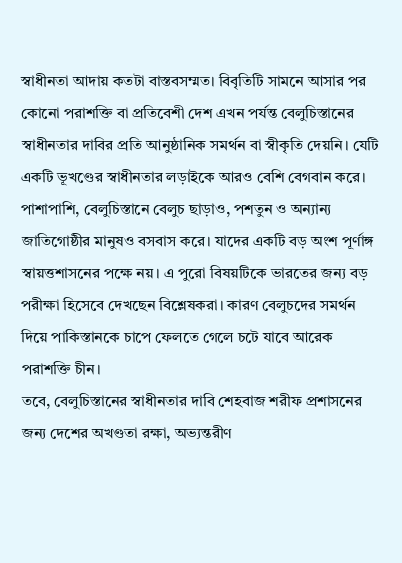স্বাধীনতা আদায় কতটা বাস্তবসম্মত। বিবৃতিটি সামনে আসার পর কোনো পরাশক্তি বা প্রতিবেশী দেশ এখন পর্যন্ত বেলুচিস্তানের স্বাধীনতার দাবির প্রতি আনুষ্ঠানিক সমর্থন বা স্বীকৃতি দেয়নি। যেটি একটি ভূখণ্ডের স্বাধীনতার লড়াইকে আরও বেশি বেগবান করে। পাশাপাশি, বেলুচিস্তানে বেলুচ ছাড়াও, পশতুন ও অন্যান্য জাতিগোষ্ঠীর মানুষও বসবাস করে। যাদের একটি বড় অংশ পূর্ণাঙ্গ স্বায়ত্তশাসনের পক্ষে নয়। এ পুরো বিষয়টিকে ভারতের জন্য বড় পরীক্ষা হিসেবে দেখছেন বিশ্লেষকরা। কারণ বেলুচদের সমর্থন দিয়ে পাকিস্তানকে চাপে ফেলতে গেলে চটে যাবে আরেক পরাশক্তি চীন।
তবে, বেলুচিস্তানের স্বাধীনতার দাবি শেহবাজ শরীফ প্রশাসনের জন্য দেশের অখণ্ডতা রক্ষা, অভ্যন্তরীণ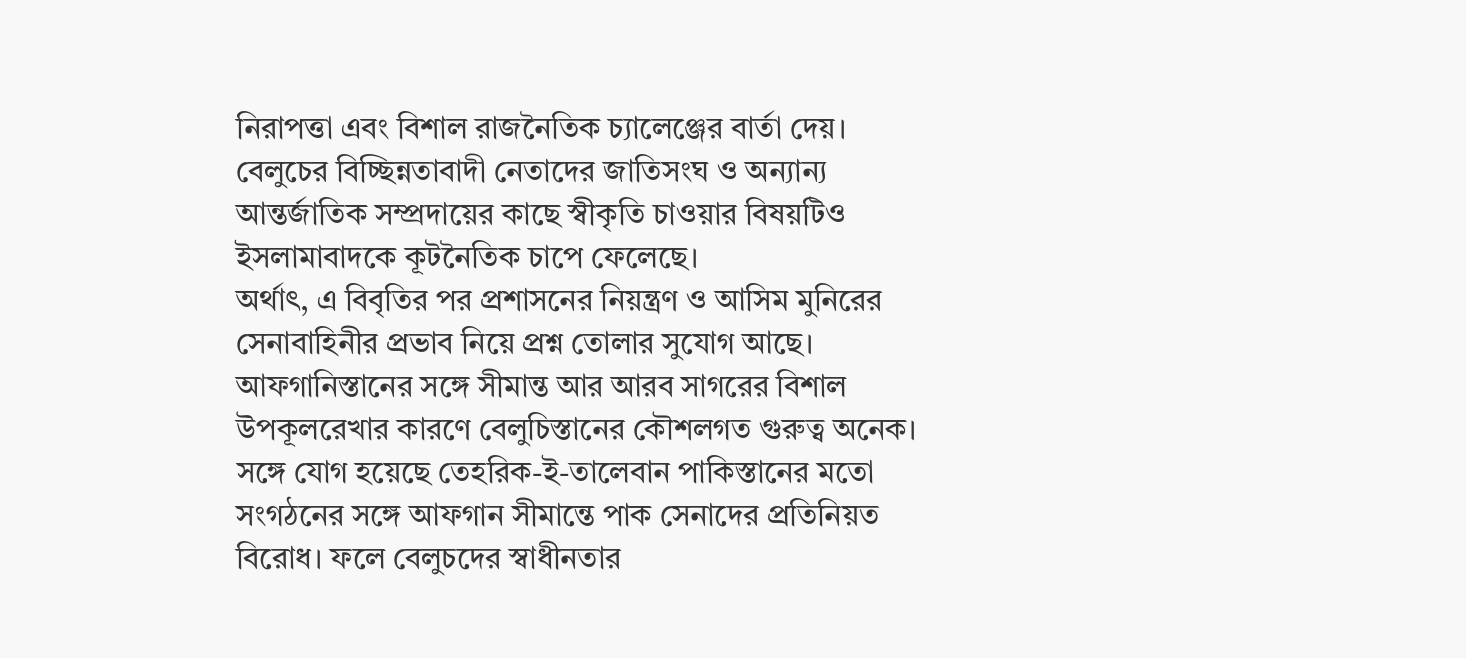নিরাপত্তা এবং বিশাল রাজনৈতিক চ্যালেঞ্জের বার্তা দেয়। বেলুচের বিচ্ছিন্নতাবাদী নেতাদের জাতিসংঘ ও অন্যান্য আন্তর্জাতিক সম্প্রদায়ের কাছে স্বীকৃতি চাওয়ার বিষয়টিও ইসলামাবাদকে কূটনৈতিক চাপে ফেলেছে।
অর্থাৎ, এ বিবৃতির পর প্রশাসনের নিয়ন্ত্রণ ও আসিম মুনিরের সেনাবাহিনীর প্রভাব নিয়ে প্রশ্ন তোলার সুযোগ আছে। আফগানিস্তানের সঙ্গে সীমান্ত আর আরব সাগরের বিশাল উপকূলরেখার কারণে বেলুচিস্তানের কৌশলগত গুরুত্ব অনেক। সঙ্গে যোগ হয়েছে তেহরিক-ই-তালেবান পাকিস্তানের মতো সংগঠনের সঙ্গে আফগান সীমান্তে পাক সেনাদের প্রতিনিয়ত বিরোধ। ফলে বেলুচদের স্বাধীনতার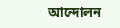আন্দোলন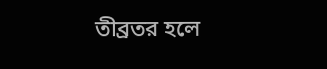তীব্রতর হলে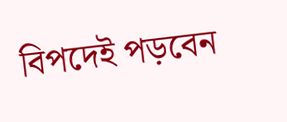বিপদেই পড়বেন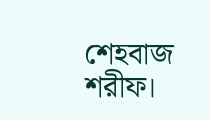শেহবাজ শরীফ।